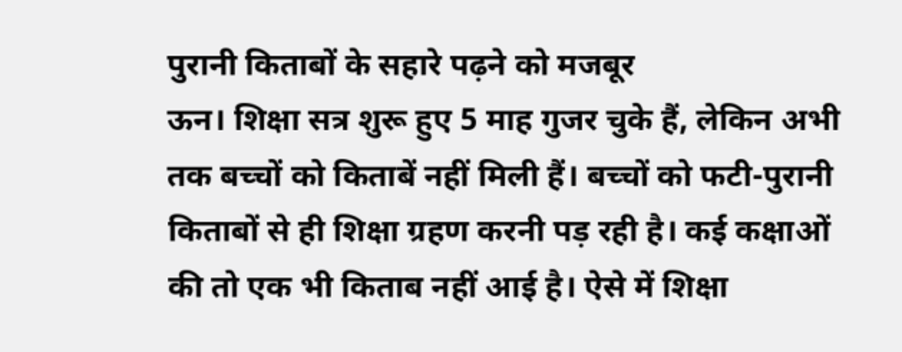पुरानी किताबों के सहारे पढ़ने को मजबूर
ऊन। शिक्षा सत्र शुरू हुए 5 माह गुजर चुके हैं, लेकिन अभी तक बच्चों को किताबें नहीं मिली हैं। बच्चों को फटी-पुरानी किताबों से ही शिक्षा ग्रहण करनी पड़ रही है। कई कक्षाओं की तो एक भी किताब नहीं आई है। ऐसे में शिक्षा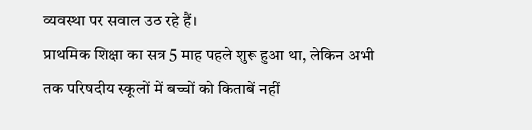व्यवस्था पर सवाल उठ रहे हैं।
प्राथमिक शिक्षा का सत्र 5 माह पहले शुरू हुआ था, लेकिन अभी तक परिषदीय स्कूलों में बच्चों को किताबें नहीं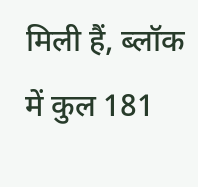मिली हैं, ब्लॉक में कुल 181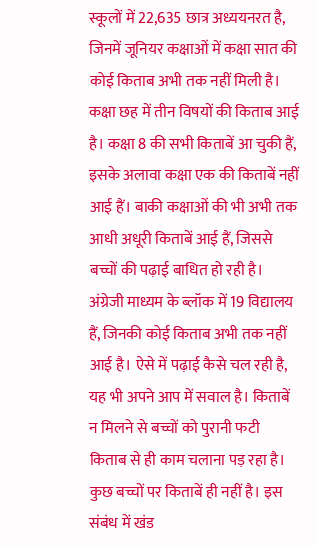स्कूलों में 22,635 छात्र अध्ययनरत है, जिनमें जूनियर कक्षाओं में कक्षा सात की कोई किताब अभी तक नहीं मिली है। कक्षा छह में तीन विषयों की किताब आई है। कक्षा 8 की सभी किताबें आ चुकी हैं, इसके अलावा कक्षा एक की किताबें नहीं आई हैं। बाकी कक्षाओं की भी अभी तक आधी अधूरी किताबें आई हैं, जिससे बच्चों की पढ़ाई बाधित हो रही है। अंग्रेजी माध्यम के ब्लॉक में 19 विद्यालय हैं, जिनकी कोई किताब अभी तक नहीं आई है। ऐसे में पढ़ाई कैसे चल रही है, यह भी अपने आप में सवाल है। किताबें न मिलने से बच्चों को पुरानी फटी किताब से ही काम चलाना पड़ रहा है। कुछ बच्चों पर किताबें ही नहीं है। इस संबंध में खंड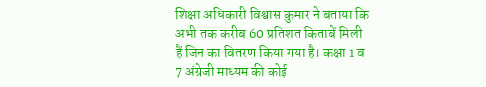शिक्षा अधिकारी विश्वास कुमार ने बताया कि अभी तक करीब 60 प्रतिशत किताबें मिली हैं जिन का वितरण किया गया है। कक्षा 1 व 7 अंग्रेजी माध्यम की कोई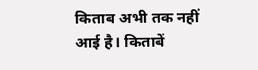किताब अभी तक नहीं आई है। किताबें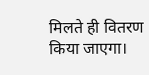मिलते ही वितरण किया जाएगा।